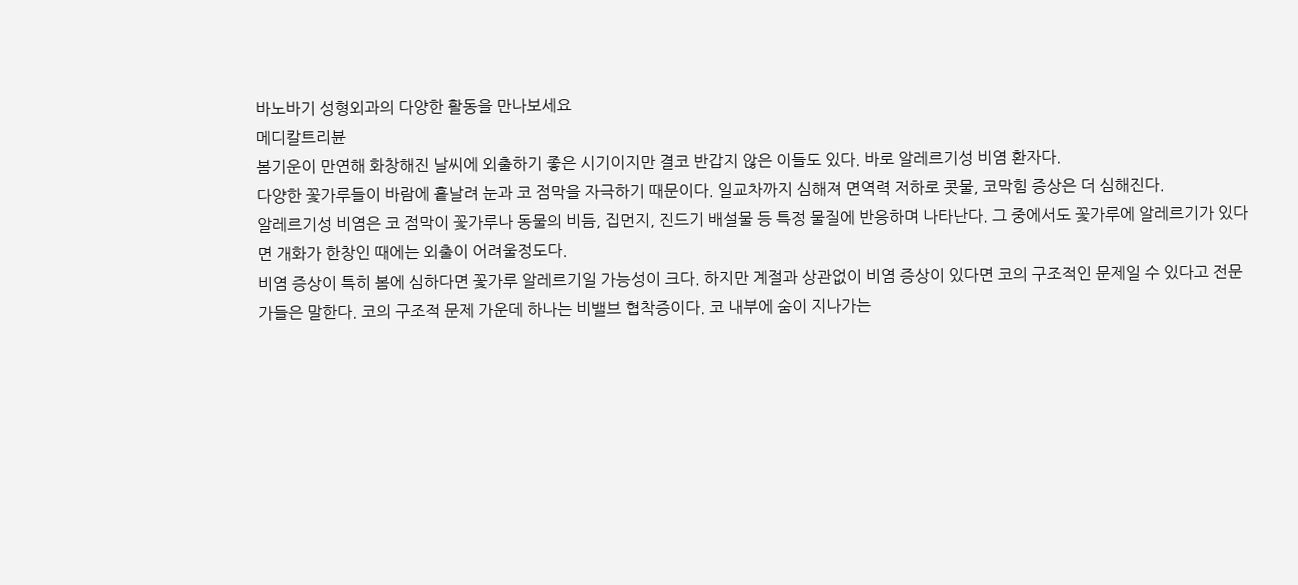바노바기 성형외과의 다양한 활동을 만나보세요
메디칼트리뷴
봄기운이 만연해 화창해진 날씨에 외출하기 좋은 시기이지만 결코 반갑지 않은 이들도 있다. 바로 알레르기성 비염 환자다.
다양한 꽃가루들이 바람에 흩날려 눈과 코 점막을 자극하기 때문이다. 일교차까지 심해져 면역력 저하로 콧물, 코막힘 증상은 더 심해진다.
알레르기성 비염은 코 점막이 꽃가루나 동물의 비듬, 집먼지, 진드기 배설물 등 특정 물질에 반응하며 나타난다. 그 중에서도 꽃가루에 알레르기가 있다면 개화가 한창인 때에는 외출이 어려울정도다.
비염 증상이 특히 봄에 심하다면 꽃가루 알레르기일 가능성이 크다. 하지만 계절과 상관없이 비염 증상이 있다면 코의 구조적인 문제일 수 있다고 전문가들은 말한다. 코의 구조적 문제 가운데 하나는 비밸브 협착증이다. 코 내부에 숨이 지나가는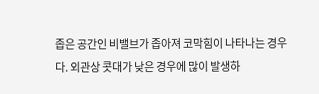좁은 공간인 비밸브가 좁아져 코막힘이 나타나는 경우다. 외관상 콧대가 낮은 경우에 많이 발생하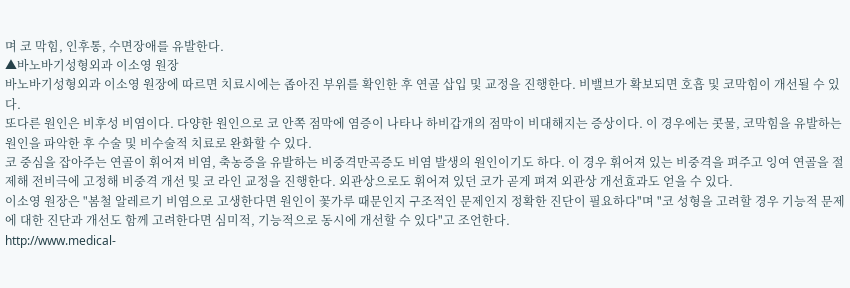며 코 막힘, 인후통, 수면장애를 유발한다.
▲바노바기성형외과 이소영 원장
바노바기성형외과 이소영 원장에 따르면 치료시에는 좁아진 부위를 확인한 후 연골 삽입 및 교정을 진행한다. 비밸브가 확보되면 호흡 및 코막힘이 개선될 수 있다.
또다른 원인은 비후성 비염이다. 다양한 원인으로 코 안쪽 점막에 염증이 나타나 하비갑개의 점막이 비대해지는 증상이다. 이 경우에는 콧물, 코막힘을 유발하는 원인을 파악한 후 수술 및 비수술적 치료로 완화할 수 있다.
코 중심을 잡아주는 연골이 휘어져 비염, 축농증을 유발하는 비중격만곡증도 비염 발생의 원인이기도 하다. 이 경우 휘어져 있는 비중격을 펴주고 잉여 연골을 절제해 전비극에 고정해 비중격 개선 및 코 라인 교정을 진행한다. 외관상으로도 휘어져 있던 코가 곧게 펴져 외관상 개선효과도 얻을 수 있다.
이소영 원장은 "봄철 알레르기 비염으로 고생한다면 원인이 꽃가루 때문인지 구조적인 문제인지 정확한 진단이 필요하다"며 "코 성형을 고려할 경우 기능적 문제에 대한 진단과 개선도 함께 고려한다면 심미적, 기능적으로 동시에 개선할 수 있다"고 조언한다.
http://www.medical-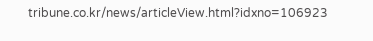tribune.co.kr/news/articleView.html?idxno=106923